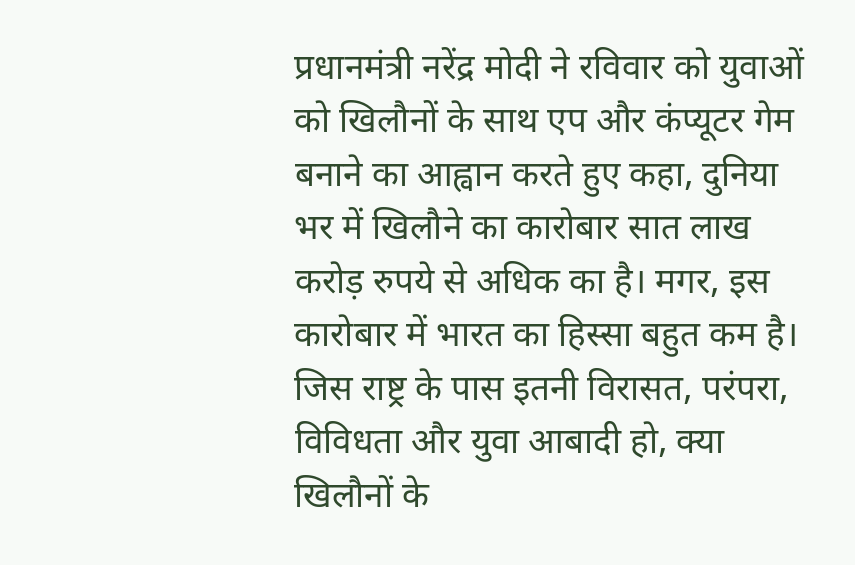प्रधानमंत्री नरेंद्र मोदी ने रविवार को युवाओं को खिलौनों के साथ एप और कंप्यूटर गेम बनाने का आह्वान करते हुए कहा, दुनिया भर में खिलौने का कारोबार सात लाख करोड़ रुपये से अधिक का है। मगर, इस कारोबार में भारत का हिस्सा बहुत कम है।
जिस राष्ट्र के पास इतनी विरासत, परंपरा, विविधता और युवा आबादी हो, क्या खिलौनों के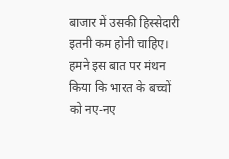बाजार में उसकी हिस्सेदारी इतनी कम होनी चाहिए। हमने इस बात पर मंथन किया कि भारत के बच्चों को नए-नए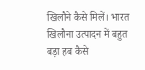खिलौने कैसे मिलें। भारत खिलौना उत्पादन में बहुत बड़ा हब कैसे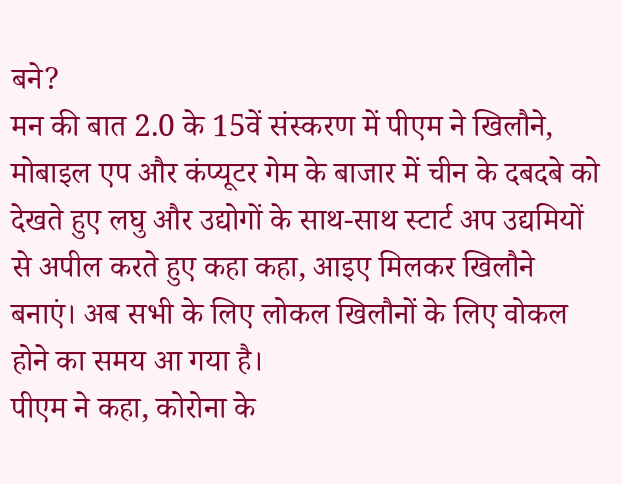बने?
मन की बात 2.0 के 15वें संस्करण में पीएम ने खिलौने, मोबाइल एप और कंप्यूटर गेम के बाजार में चीन के दबदबे को देखते हुए लघु और उद्योगों के साथ-साथ स्टार्ट अप उद्यमियों से अपील करते हुए कहा कहा, आइए मिलकर खिलौने बनाएं। अब सभी के लिए लोकल खिलौनों के लिए वोकल होने का समय आ गया है।
पीएम ने कहा, कोरोना के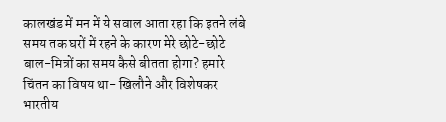कालखंड में मन में ये सवाल आता रहा कि इतने लंबे समय तक घरों में रहने के कारण मेरे छोटे-छोटे बाल-मित्रों का समय कैसे बीतता होगा? हमारे चिंतन का विषय था- खिलौने और विशेषकर भारतीय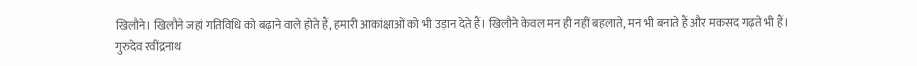खिलौने। खिलौने जहां गतिविधि को बढ़ाने वाले होते हैं, हमारी आकांक्षाओं को भी उड़ान देते हैं। खिलौने केवल मन ही नहीं बहलाते, मन भी बनाते हैं और मकसद गढ़ते भी हैं।
गुरुदेव रवींद्रनाथ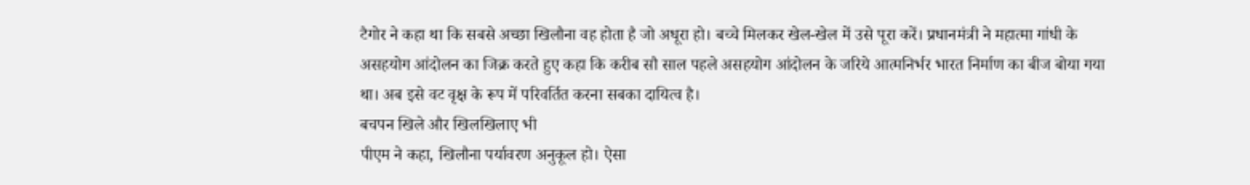टैगोर ने कहा था कि सबसे अच्छा खिलौना वह होता है जो अधूरा हो। बच्चे मिलकर खेल-खेल में उसे पूरा करें। प्रधानमंत्री ने महात्मा गांधी के असहयोग आंदोलन का जिक्र करते हुए कहा कि करीब सौ साल पहले असहयोग आंदोलन के जरिये आत्मनिर्भर भारत निर्माण का बीज बोया गया था। अब इसे वट वृक्ष के रूप में परिवर्तित करना सबका दायित्व है।
बचपन खिले और खिलखिलाए भी
पीएम ने कहा, खिलौना पर्यावरण अनुकूल हो। ऐसा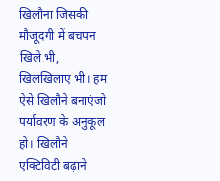खिलौना जिसकी मौजूदगी में बचपन खिले भी, खिलखिलाए भी। हम ऐसे खिलौने बनाएंजो पर्यावरण के अनुकूल हो। खिलौने एक्टिविटी बढ़ाने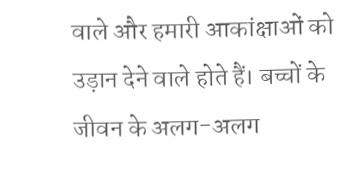वाले और हमारी आकांक्षाओं को उड़ान देने वाले होते हैं। बच्चों के जीवन के अलग-अलग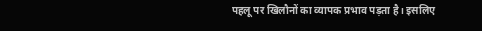पहलू पर खिलौनों का व्यापक प्रभाव पड़ता है। इसलिए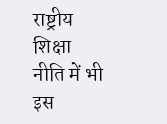राष्ट्रीय शिक्षा नीति में भी इस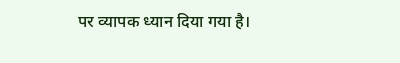पर व्यापक ध्यान दिया गया है।